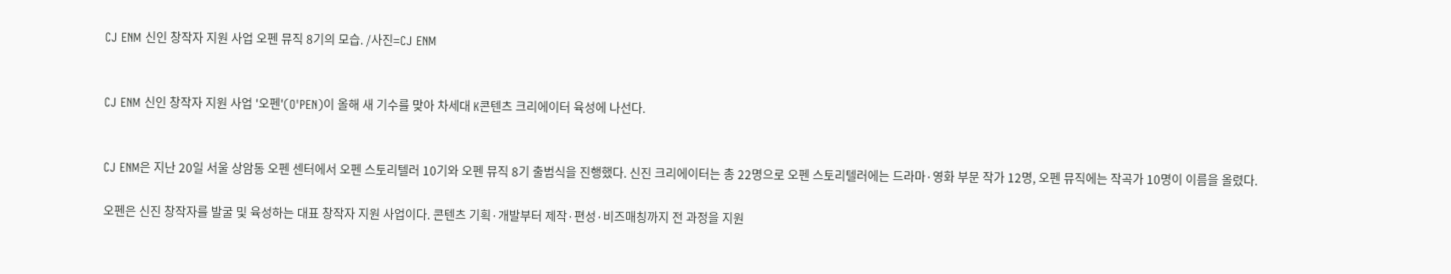CJ ENM 신인 창작자 지원 사업 오펜 뮤직 8기의 모습. /사진=CJ ENM


CJ ENM 신인 창작자 지원 사업 '오펜'(O'PEN)이 올해 새 기수를 맞아 차세대 K콘텐츠 크리에이터 육성에 나선다.


CJ ENM은 지난 20일 서울 상암동 오펜 센터에서 오펜 스토리텔러 10기와 오펜 뮤직 8기 출범식을 진행했다. 신진 크리에이터는 총 22명으로 오펜 스토리텔러에는 드라마·영화 부문 작가 12명, 오펜 뮤직에는 작곡가 10명이 이름을 올렸다.

오펜은 신진 창작자를 발굴 및 육성하는 대표 창작자 지원 사업이다. 콘텐츠 기획·개발부터 제작·편성·비즈매칭까지 전 과정을 지원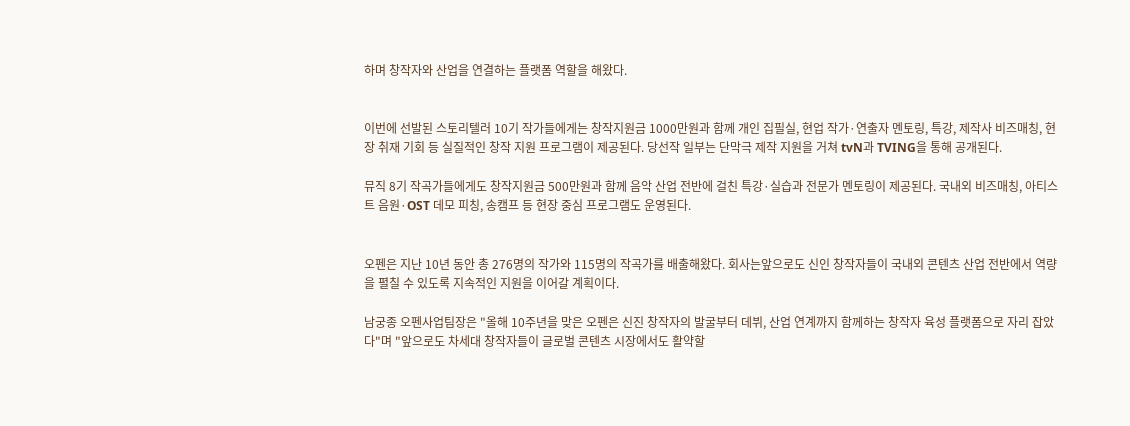하며 창작자와 산업을 연결하는 플랫폼 역할을 해왔다.


이번에 선발된 스토리텔러 10기 작가들에게는 창작지원금 1000만원과 함께 개인 집필실, 현업 작가·연출자 멘토링, 특강, 제작사 비즈매칭, 현장 취재 기회 등 실질적인 창작 지원 프로그램이 제공된다. 당선작 일부는 단막극 제작 지원을 거쳐 tvN과 TVING을 통해 공개된다.

뮤직 8기 작곡가들에게도 창작지원금 500만원과 함께 음악 산업 전반에 걸친 특강·실습과 전문가 멘토링이 제공된다. 국내외 비즈매칭, 아티스트 음원·OST 데모 피칭, 송캠프 등 현장 중심 프로그램도 운영된다.


오펜은 지난 10년 동안 총 276명의 작가와 115명의 작곡가를 배출해왔다. 회사는앞으로도 신인 창작자들이 국내외 콘텐츠 산업 전반에서 역량을 펼칠 수 있도록 지속적인 지원을 이어갈 계획이다.

남궁종 오펜사업팀장은 "올해 10주년을 맞은 오펜은 신진 창작자의 발굴부터 데뷔, 산업 연계까지 함께하는 창작자 육성 플랫폼으로 자리 잡았다"며 "앞으로도 차세대 창작자들이 글로벌 콘텐츠 시장에서도 활약할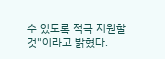수 있도록 적극 지원할 것"이라고 밝혔다.